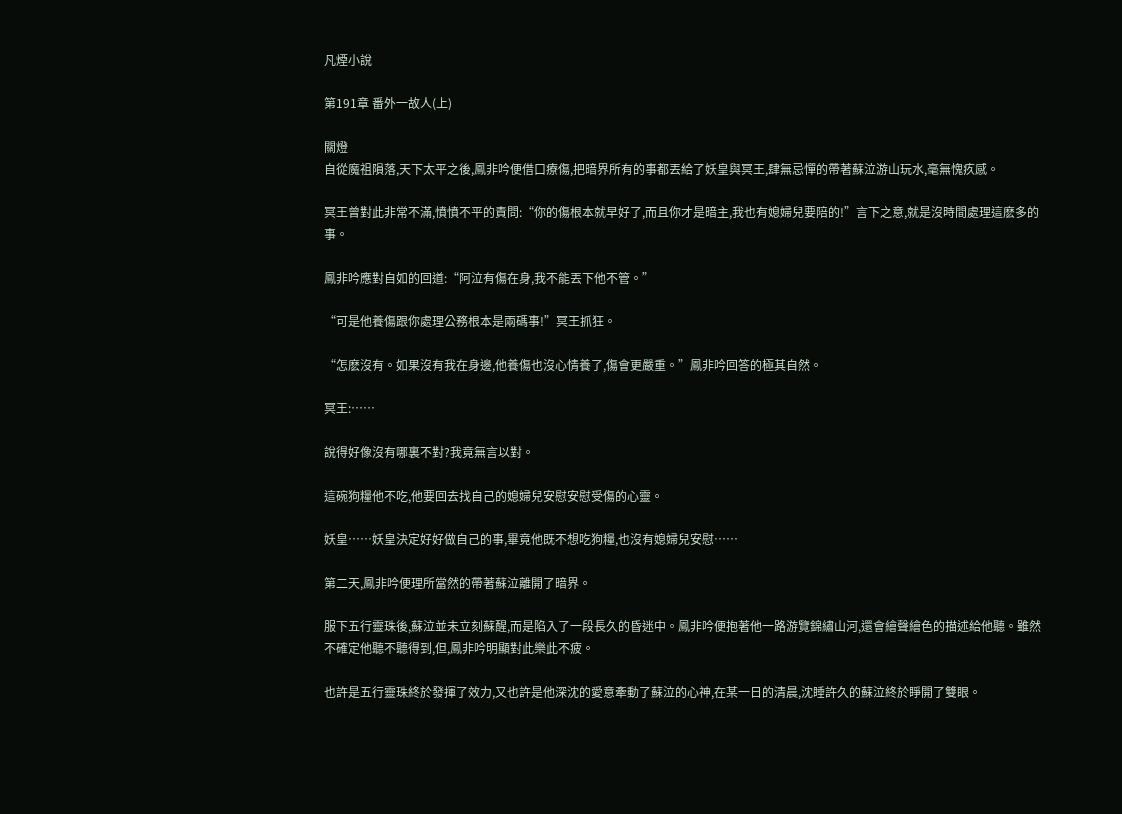凡煙小說

第191章 番外一故人(上)

關燈
自從魔祖隕落,天下太平之後,鳳非吟便借口療傷,把暗界所有的事都丟給了妖皇與冥王,肆無忌憚的帶著蘇泣游山玩水,毫無愧疚感。

冥王曾對此非常不滿,憤憤不平的責問:“你的傷根本就早好了,而且你才是暗主,我也有媳婦兒要陪的!”言下之意,就是沒時間處理這麽多的事。

鳳非吟應對自如的回道:“阿泣有傷在身,我不能丟下他不管。”

“可是他養傷跟你處理公務根本是兩碼事!”冥王抓狂。

“怎麽沒有。如果沒有我在身邊,他養傷也沒心情養了,傷會更嚴重。”鳳非吟回答的極其自然。

冥王:……

說得好像沒有哪裏不對?我竟無言以對。

這碗狗糧他不吃,他要回去找自己的媳婦兒安慰安慰受傷的心靈。

妖皇……妖皇決定好好做自己的事,畢竟他既不想吃狗糧,也沒有媳婦兒安慰……

第二天,鳳非吟便理所當然的帶著蘇泣離開了暗界。

服下五行靈珠後,蘇泣並未立刻蘇醒,而是陷入了一段長久的昏迷中。鳳非吟便抱著他一路游覽錦繡山河,還會繪聲繪色的描述給他聽。雖然不確定他聽不聽得到,但,鳳非吟明顯對此樂此不疲。

也許是五行靈珠終於發揮了效力,又也許是他深沈的愛意牽動了蘇泣的心神,在某一日的清晨,沈睡許久的蘇泣終於睜開了雙眼。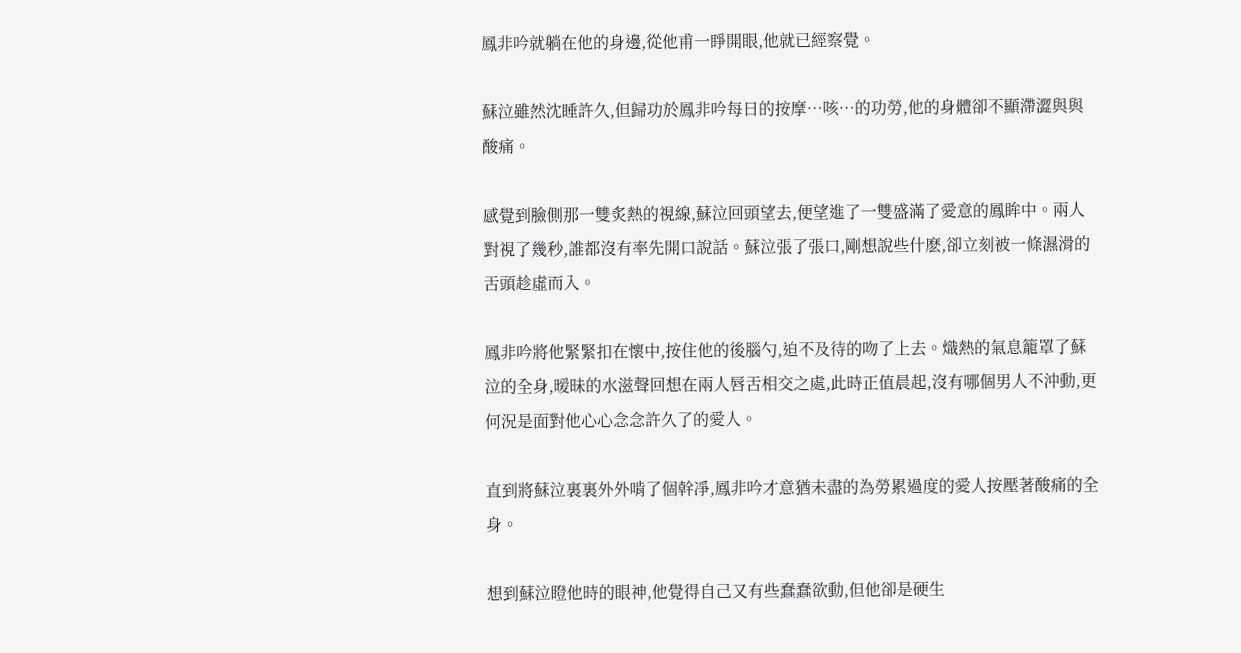鳳非吟就躺在他的身邊,從他甫一睜開眼,他就已經察覺。

蘇泣雖然沈睡許久,但歸功於鳳非吟每日的按摩…咳…的功勞,他的身體卻不顯滯澀與與酸痛。

感覺到臉側那一雙炙熱的視線,蘇泣回頭望去,便望進了一雙盛滿了愛意的鳳眸中。兩人對視了幾秒,誰都沒有率先開口說話。蘇泣張了張口,剛想說些什麽,卻立刻被一條濕滑的舌頭趁虛而入。

鳳非吟將他緊緊扣在懷中,按住他的後腦勺,迫不及待的吻了上去。熾熱的氣息籠罩了蘇泣的全身,暧昧的水滋聲回想在兩人唇舌相交之處,此時正值晨起,沒有哪個男人不沖動,更何況是面對他心心念念許久了的愛人。

直到將蘇泣裏裏外外啃了個幹凈,鳳非吟才意猶未盡的為勞累過度的愛人按壓著酸痛的全身。

想到蘇泣瞪他時的眼神,他覺得自己又有些蠢蠢欲動,但他卻是硬生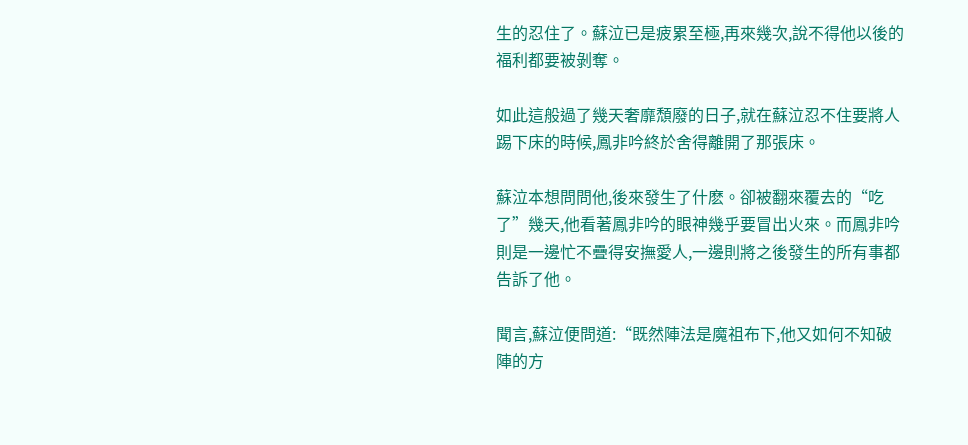生的忍住了。蘇泣已是疲累至極,再來幾次,說不得他以後的福利都要被剝奪。

如此這般過了幾天奢靡頹廢的日子,就在蘇泣忍不住要將人踢下床的時候,鳳非吟終於舍得離開了那張床。

蘇泣本想問問他,後來發生了什麽。卻被翻來覆去的“吃了”幾天,他看著鳳非吟的眼神幾乎要冒出火來。而鳳非吟則是一邊忙不疊得安撫愛人,一邊則將之後發生的所有事都告訴了他。

聞言,蘇泣便問道:“既然陣法是魔祖布下,他又如何不知破陣的方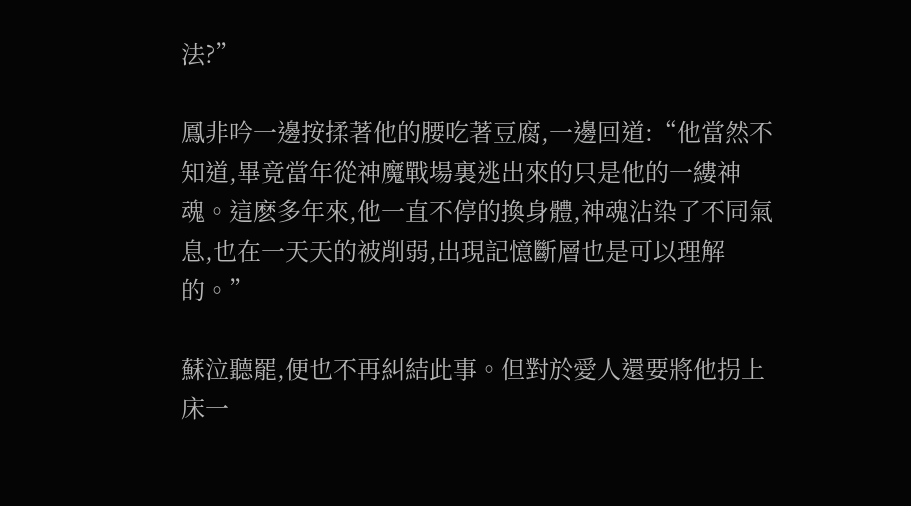法?”

鳳非吟一邊按揉著他的腰吃著豆腐,一邊回道:“他當然不知道,畢竟當年從神魔戰場裏逃出來的只是他的一縷神魂。這麽多年來,他一直不停的換身體,神魂沾染了不同氣息,也在一天天的被削弱,出現記憶斷層也是可以理解的。”

蘇泣聽罷,便也不再糾結此事。但對於愛人還要將他拐上床一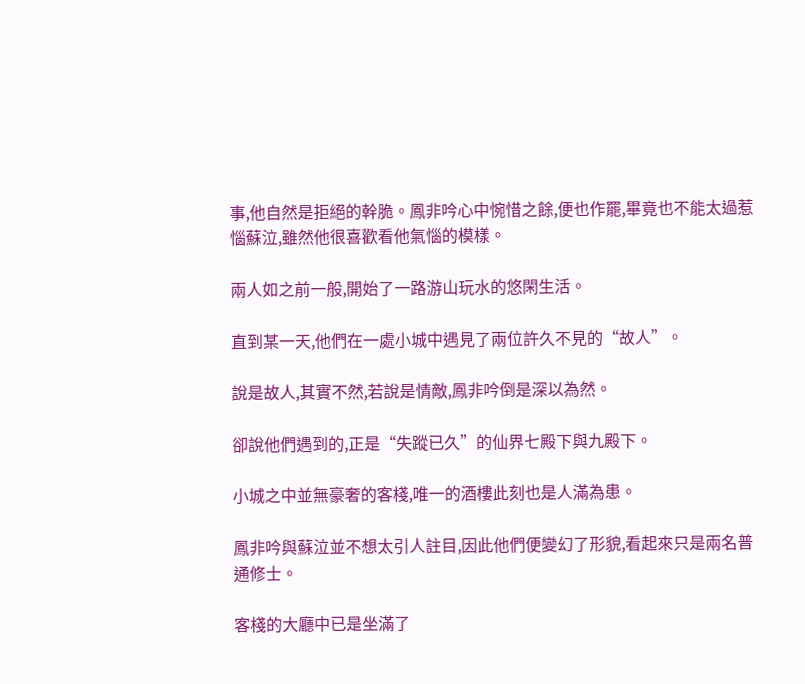事,他自然是拒絕的幹脆。鳳非吟心中惋惜之餘,便也作罷,畢竟也不能太過惹惱蘇泣,雖然他很喜歡看他氣惱的模樣。

兩人如之前一般,開始了一路游山玩水的悠閑生活。

直到某一天,他們在一處小城中遇見了兩位許久不見的“故人”。

說是故人,其實不然,若說是情敵,鳳非吟倒是深以為然。

卻說他們遇到的,正是“失蹤已久”的仙界七殿下與九殿下。

小城之中並無豪奢的客棧,唯一的酒樓此刻也是人滿為患。

鳳非吟與蘇泣並不想太引人註目,因此他們便變幻了形貌,看起來只是兩名普通修士。

客棧的大廳中已是坐滿了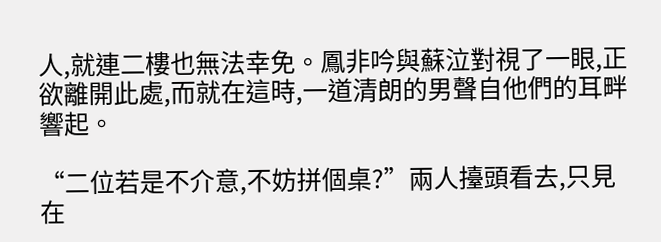人,就連二樓也無法幸免。鳳非吟與蘇泣對視了一眼,正欲離開此處,而就在這時,一道清朗的男聲自他們的耳畔響起。

“二位若是不介意,不妨拼個桌?”兩人擡頭看去,只見在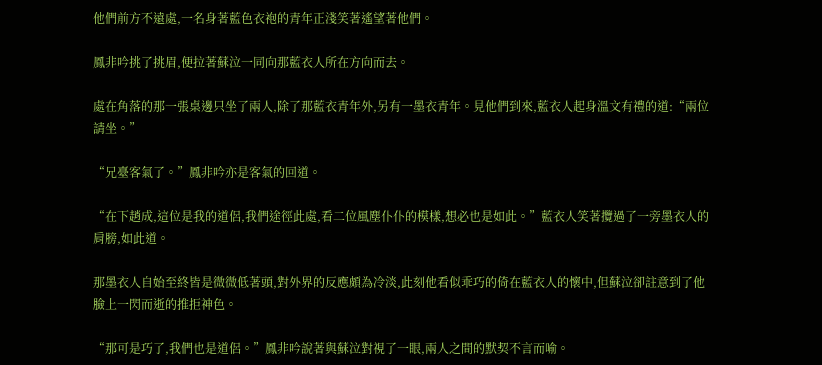他們前方不遠處,一名身著藍色衣袍的青年正淺笑著遙望著他們。

鳳非吟挑了挑眉,便拉著蘇泣一同向那藍衣人所在方向而去。

處在角落的那一張桌邊只坐了兩人,除了那藍衣青年外,另有一墨衣青年。見他們到來,藍衣人起身溫文有禮的道:“兩位請坐。”

“兄臺客氣了。”鳳非吟亦是客氣的回道。

“在下趙成,這位是我的道侶,我們途徑此處,看二位風塵仆仆的模樣,想必也是如此。”藍衣人笑著攬過了一旁墨衣人的肩膀,如此道。

那墨衣人自始至終皆是微微低著頭,對外界的反應頗為冷淡,此刻他看似乖巧的倚在藍衣人的懷中,但蘇泣卻註意到了他臉上一閃而逝的推拒神色。

“那可是巧了,我們也是道侶。”鳳非吟說著與蘇泣對視了一眼,兩人之間的默契不言而喻。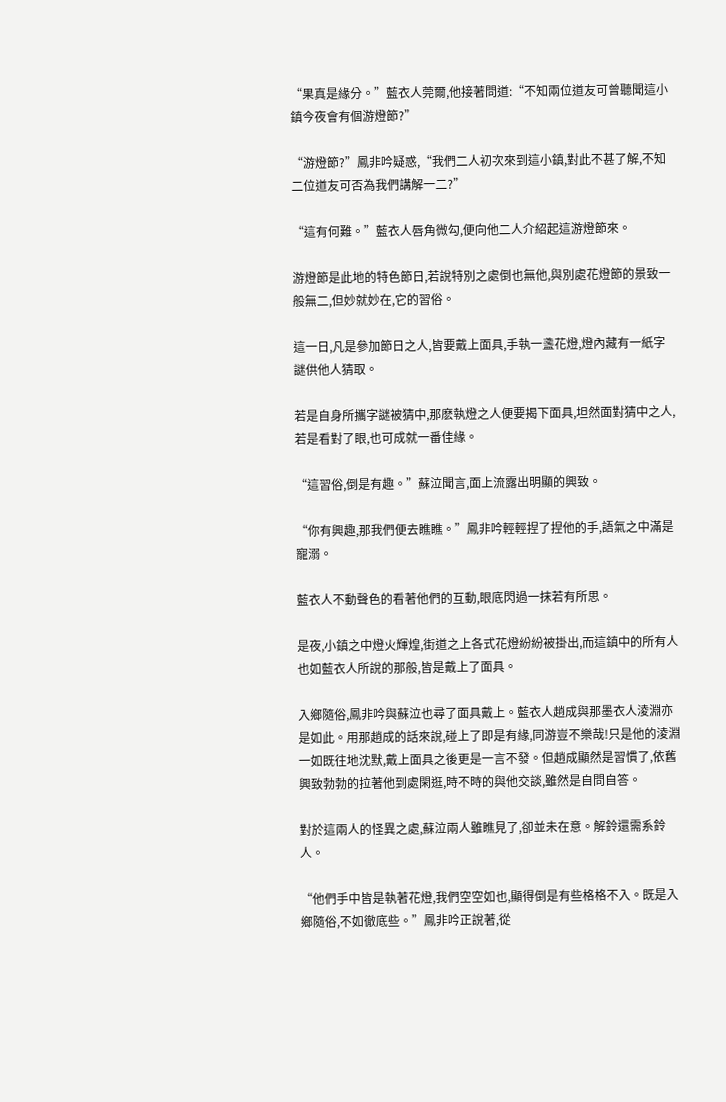“果真是緣分。”藍衣人莞爾,他接著問道:“不知兩位道友可曾聽聞這小鎮今夜會有個游燈節?”

“游燈節?”鳳非吟疑惑,“我們二人初次來到這小鎮,對此不甚了解,不知二位道友可否為我們講解一二?”

“這有何難。”藍衣人唇角微勾,便向他二人介紹起這游燈節來。

游燈節是此地的特色節日,若說特別之處倒也無他,與別處花燈節的景致一般無二,但妙就妙在,它的習俗。

這一日,凡是參加節日之人,皆要戴上面具,手執一盞花燈,燈內藏有一紙字謎供他人猜取。

若是自身所攜字謎被猜中,那麽執燈之人便要揭下面具,坦然面對猜中之人,若是看對了眼,也可成就一番佳緣。

“這習俗,倒是有趣。”蘇泣聞言,面上流露出明顯的興致。

“你有興趣,那我們便去瞧瞧。”鳳非吟輕輕捏了捏他的手,語氣之中滿是寵溺。

藍衣人不動聲色的看著他們的互動,眼底閃過一抹若有所思。

是夜,小鎮之中燈火輝煌,街道之上各式花燈紛紛被掛出,而這鎮中的所有人也如藍衣人所說的那般,皆是戴上了面具。

入鄉隨俗,鳳非吟與蘇泣也尋了面具戴上。藍衣人趙成與那墨衣人淩淵亦是如此。用那趙成的話來說,碰上了即是有緣,同游豈不樂哉!只是他的淩淵一如既往地沈默,戴上面具之後更是一言不發。但趙成顯然是習慣了,依舊興致勃勃的拉著他到處閑逛,時不時的與他交談,雖然是自問自答。

對於這兩人的怪異之處,蘇泣兩人雖瞧見了,卻並未在意。解鈴還需系鈴人。

“他們手中皆是執著花燈,我們空空如也,顯得倒是有些格格不入。既是入鄉隨俗,不如徹底些。”鳳非吟正說著,從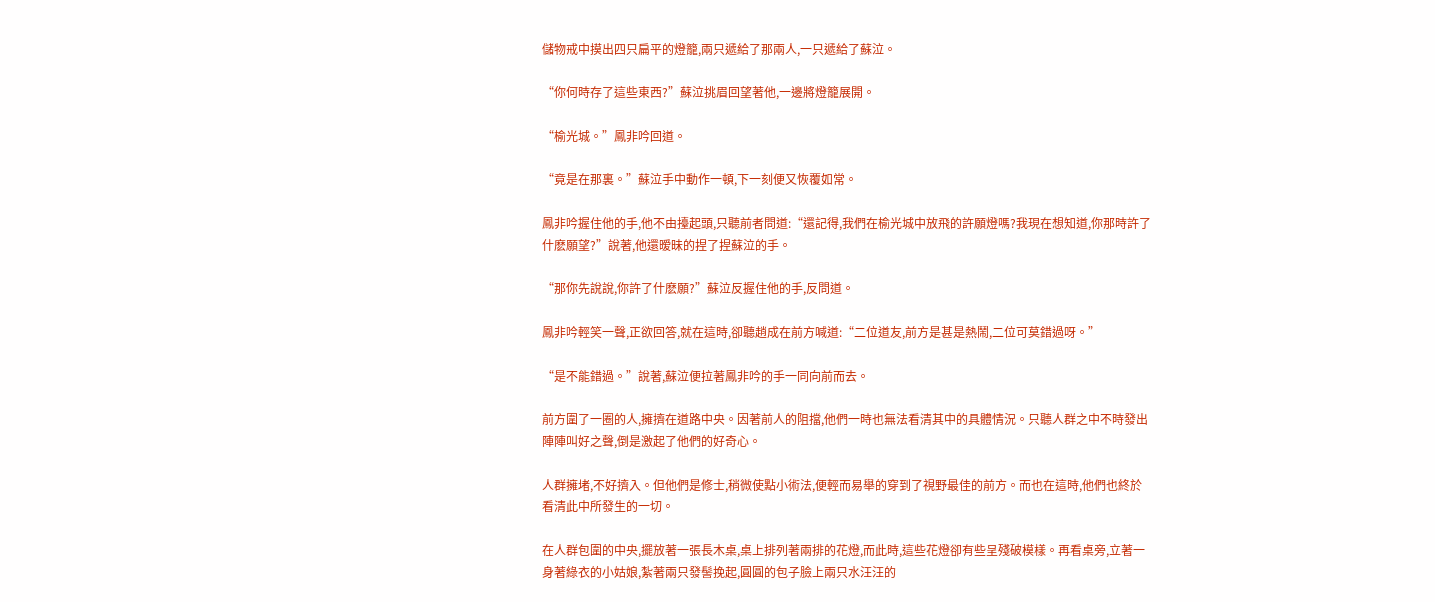儲物戒中摸出四只扁平的燈籠,兩只遞給了那兩人,一只遞給了蘇泣。

“你何時存了這些東西?”蘇泣挑眉回望著他,一邊將燈籠展開。

“榆光城。”鳳非吟回道。

“竟是在那裏。”蘇泣手中動作一頓,下一刻便又恢覆如常。

鳳非吟握住他的手,他不由擡起頭,只聽前者問道:“還記得,我們在榆光城中放飛的許願燈嗎?我現在想知道,你那時許了什麽願望?”說著,他還暧昧的捏了捏蘇泣的手。

“那你先說說,你許了什麽願?”蘇泣反握住他的手,反問道。

鳳非吟輕笑一聲,正欲回答,就在這時,卻聽趙成在前方喊道:“二位道友,前方是甚是熱鬧,二位可莫錯過呀。”

“是不能錯過。”說著,蘇泣便拉著鳳非吟的手一同向前而去。

前方圍了一圈的人,擁擠在道路中央。因著前人的阻擋,他們一時也無法看清其中的具體情況。只聽人群之中不時發出陣陣叫好之聲,倒是激起了他們的好奇心。

人群擁堵,不好擠入。但他們是修士,稍微使點小術法,便輕而易舉的穿到了視野最佳的前方。而也在這時,他們也終於看清此中所發生的一切。

在人群包圍的中央,擺放著一張長木桌,桌上排列著兩排的花燈,而此時,這些花燈卻有些呈殘破模樣。再看桌旁,立著一身著綠衣的小姑娘,紮著兩只發髻挽起,圓圓的包子臉上兩只水汪汪的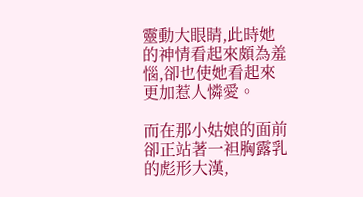靈動大眼睛,此時她的神情看起來頗為羞惱,卻也使她看起來更加惹人憐愛。

而在那小姑娘的面前卻正站著一袒胸露乳的彪形大漢,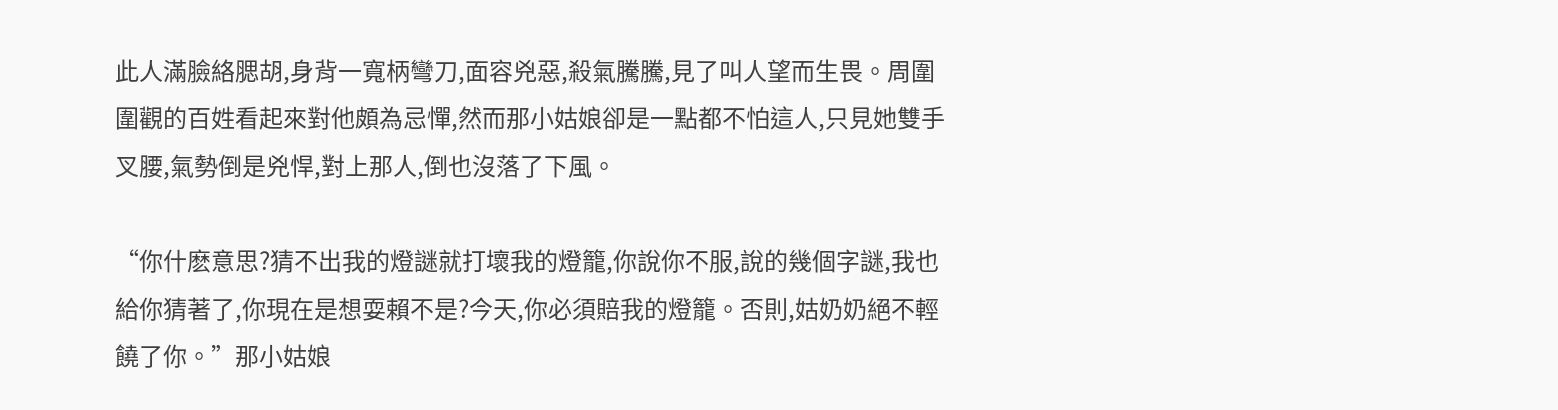此人滿臉絡腮胡,身背一寬柄彎刀,面容兇惡,殺氣騰騰,見了叫人望而生畏。周圍圍觀的百姓看起來對他頗為忌憚,然而那小姑娘卻是一點都不怕這人,只見她雙手叉腰,氣勢倒是兇悍,對上那人,倒也沒落了下風。

“你什麽意思?猜不出我的燈謎就打壞我的燈籠,你說你不服,說的幾個字謎,我也給你猜著了,你現在是想耍賴不是?今天,你必須賠我的燈籠。否則,姑奶奶絕不輕饒了你。”那小姑娘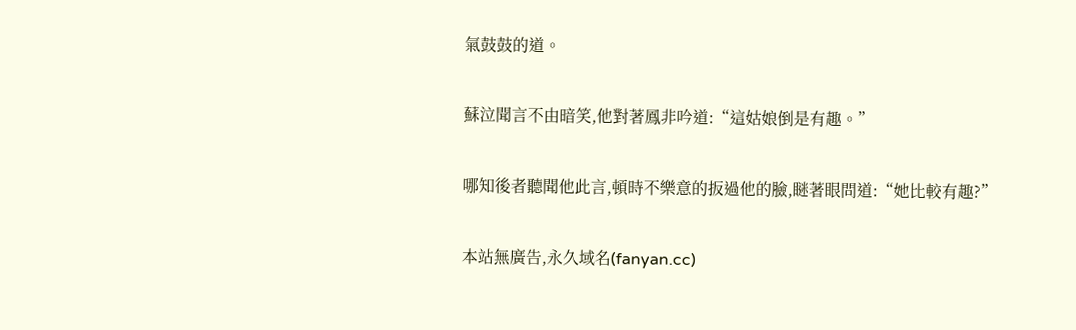氣鼓鼓的道。

蘇泣聞言不由暗笑,他對著鳳非吟道:“這姑娘倒是有趣。”

哪知後者聽聞他此言,頓時不樂意的扳過他的臉,瞇著眼問道:“她比較有趣?”

本站無廣告,永久域名(fanyan.cc)